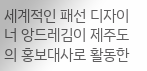세계적인 패선 디자이너 앙드레김이 제주도의 홍보대사로 활동한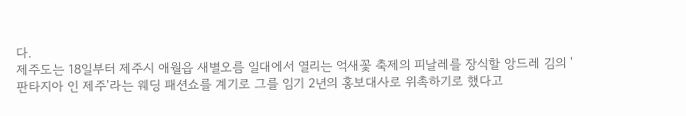다.
제주도는 18일부터 제주시 애월읍 새별오름 일대에서 열리는 억새꽃 축제의 피날레를 장식할 앙드레 김의 '판타지아 인 제주'라는 웨딩 패션쇼를 계기로 그를 임기 2년의 홍보대사로 위촉하기로 했다고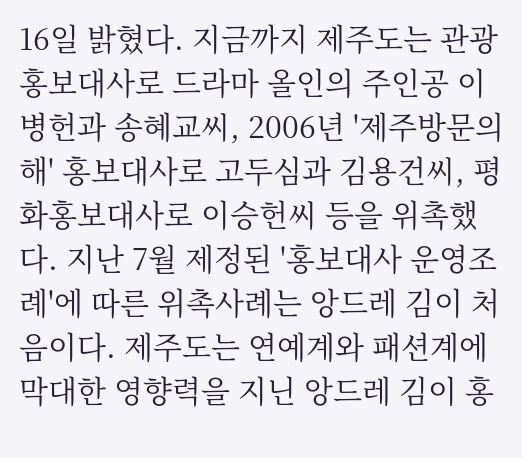16일 밝혔다. 지금까지 제주도는 관광홍보대사로 드라마 올인의 주인공 이병헌과 송혜교씨, 2006년 '제주방문의 해' 홍보대사로 고두심과 김용건씨, 평화홍보대사로 이승헌씨 등을 위촉했다. 지난 7월 제정된 '홍보대사 운영조례'에 따른 위촉사례는 앙드레 김이 처음이다. 제주도는 연예계와 패션계에 막대한 영향력을 지닌 앙드레 김이 홍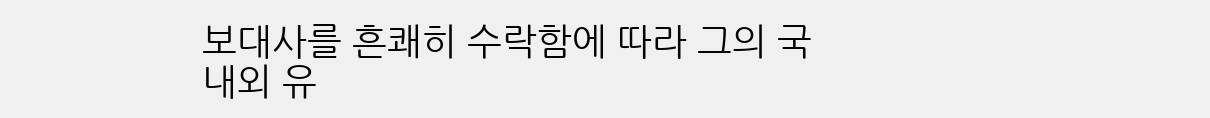보대사를 흔쾌히 수락함에 따라 그의 국내외 유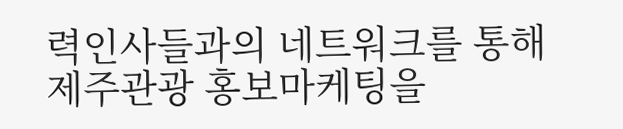력인사들과의 네트워크를 통해 제주관광 홍보마케팅을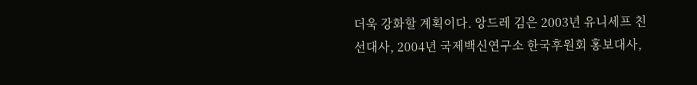더욱 강화할 계획이다. 앙드레 김은 2003년 유니세프 친선대사, 2004년 국제백신연구소 한국후원회 홍보대사,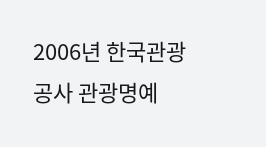2006년 한국관광공사 관광명예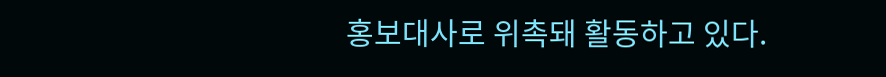홍보대사로 위촉돼 활동하고 있다.